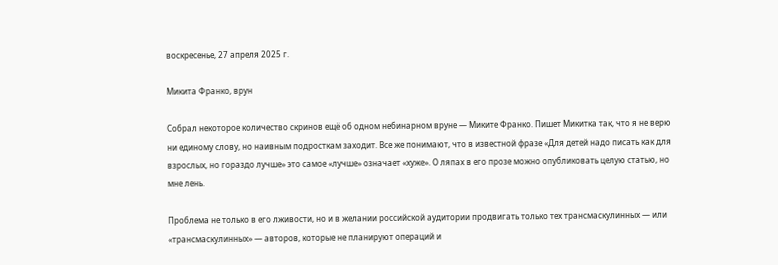воскресенье, 27 апреля 2025 г.

Микита Франко, врун

Собрал некоторое количество скринов ещё об одном небинарном вруне — Миките Франко. Пишет Микитка так, что я не верю ни единому слову, но наивным подросткам заходит. Все же понимают, что в известной фразе «Для детей надо писать как для взрослых, но гораздо лучше» это самое «лучше» означает «хуже». О ляпах в его прозе можно опубликовать целую статью, но мне лень.

Проблема не только в его лживости, но и в желании российской аудитории продвигать только тех трансмаскулинных — или «трансмаскулинных» — авторов, которые не планируют операций и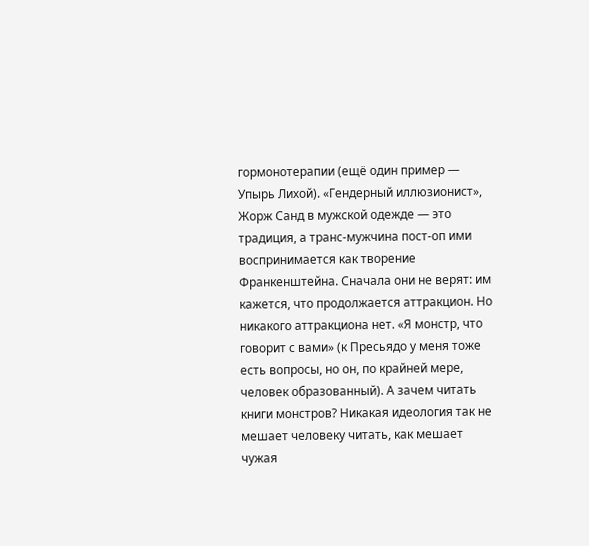гормонотерапии (ещё один пример — Упырь Лихой). «Гендерный иллюзионист», Жорж Санд в мужской одежде — это традиция, а транс-мужчина пост-оп ими воспринимается как творение Франкенштейна. Сначала они не верят: им кажется, что продолжается аттракцион. Но никакого аттракциона нет. «Я монстр, что говорит с вами» (к Пресьядо у меня тоже есть вопросы, но он, по крайней мере, человек образованный). А зачем читать книги монстров? Никакая идеология так не мешает человеку читать, как мешает чужая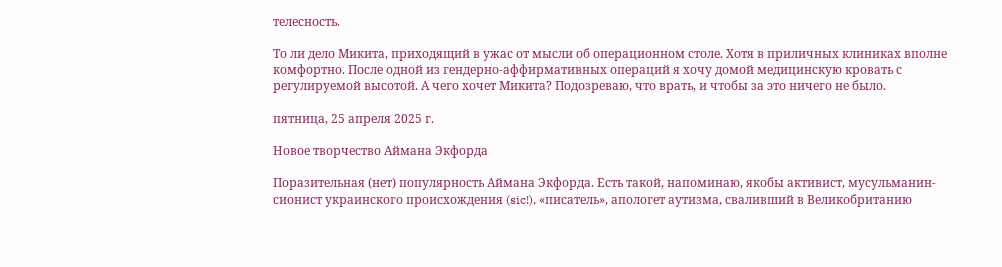телесность.

То ли дело Микита, приходящий в ужас от мысли об операционном столе. Хотя в приличных клиниках вполне комфортно. После одной из гендерно-аффирмативных операций я хочу домой медицинскую кровать с регулируемой высотой. А чего хочет Микита? Подозреваю, что врать, и чтобы за это ничего не было.

пятница, 25 апреля 2025 г.

Новое творчество Аймана Экфорда

Поразительная (нет) популярность Аймана Экфорда. Есть такой, напоминаю, якобы активист, мусульманин-сионист украинского происхождения (sic!), «писатель», апологет аутизма, сваливший в Великобританию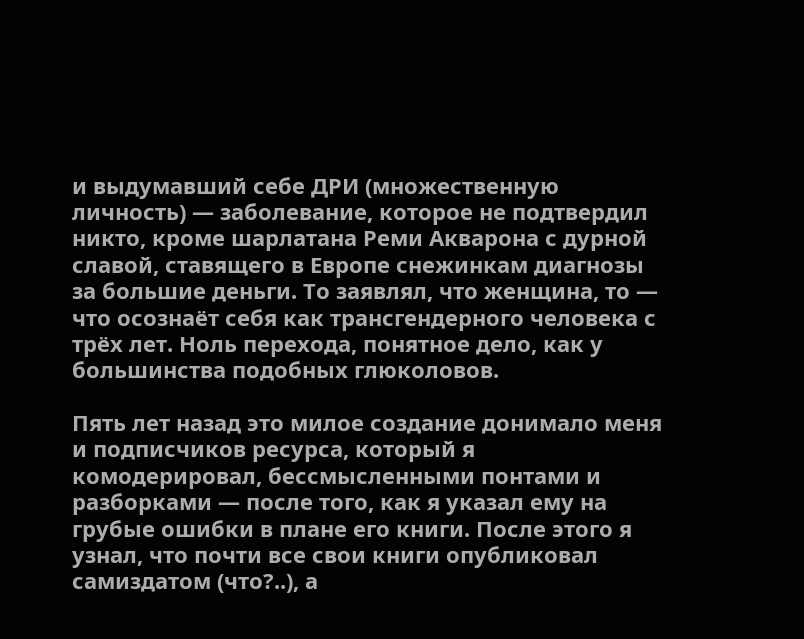и выдумавший себе ДРИ (множественную личность) — заболевание, которое не подтвердил никто, кроме шарлатана Реми Акварона с дурной славой, ставящего в Европе снежинкам диагнозы за большие деньги. То заявлял, что женщина, то — что осознаёт себя как трансгендерного человека с трёх лет. Ноль перехода, понятное дело, как у большинства подобных глюколовов.

Пять лет назад это милое создание донимало меня и подписчиков ресурса, который я комодерировал, бессмысленными понтами и разборками — после того, как я указал ему на грубые ошибки в плане его книги. После этого я узнал, что почти все свои книги опубликовал самиздатом (что?..), а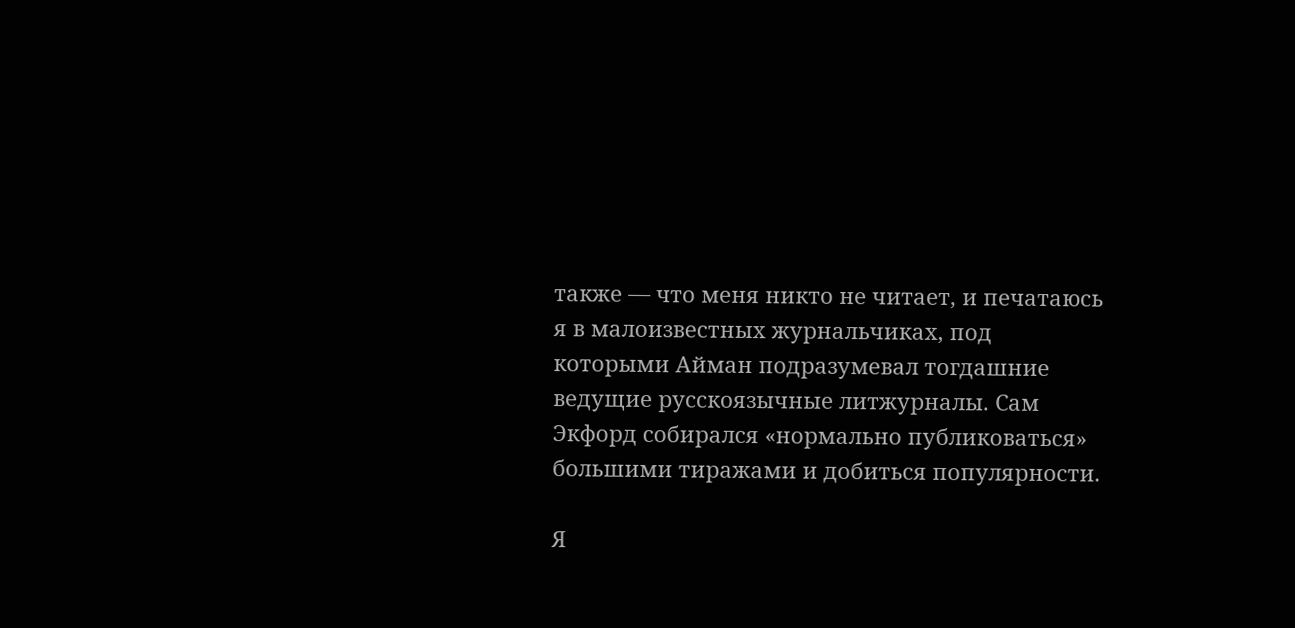также — что меня никто не читает, и печатаюсь я в малоизвестных журнальчиках, под которыми Айман подразумевал тогдашние ведущие русскоязычные литжурналы. Сам Экфорд собирался «нормально публиковаться» большими тиражами и добиться популярности.

Я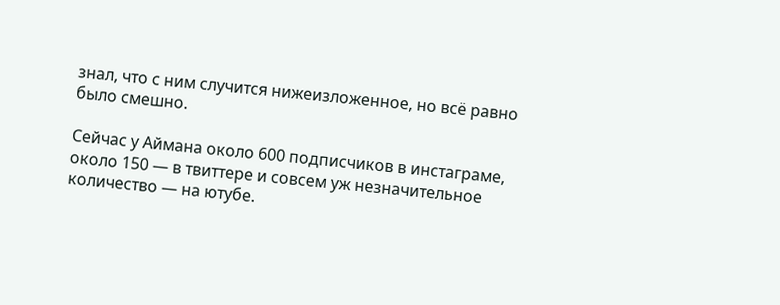знал, что с ним случится нижеизложенное, но всё равно было смешно.

Сейчас у Аймана около 600 подписчиков в инстаграме, около 150 — в твиттере и совсем уж незначительное количество — на ютубе.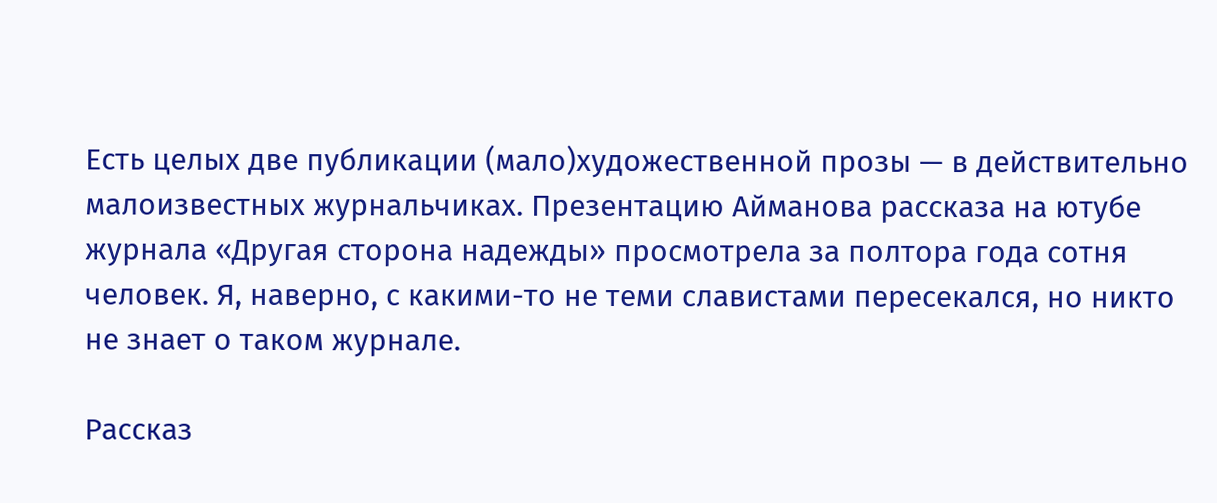Есть целых две публикации (мало)художественной прозы — в действительно малоизвестных журнальчиках. Презентацию Айманова рассказа на ютубе журнала «Другая сторона надежды» просмотрела за полтора года сотня человек. Я, наверно, с какими-то не теми славистами пересекался, но никто не знает о таком журнале.

Рассказ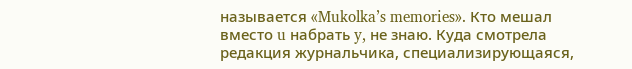называется «Mukolka’s memories». Кто мешал вместо u набрать y, не знаю. Куда смотрела редакция журнальчика, специализирующаяся,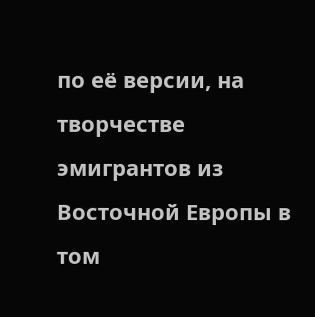по её версии, на творчестве эмигрантов из Восточной Европы в том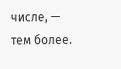числе, — тем более.